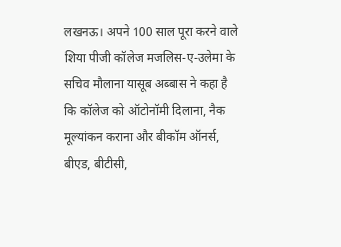लखनऊ। अपने 100 साल पूरा करने वाले शिया पीजी कॉलेज मजलिस-ए-उलेमा के सचिव मौलाना यासूब अब्बास ने कहा है कि कॉलेज को ऑटोनॉमी दिलाना, नैक मूल्यांकन कराना और बीकॉम ऑनर्स, बीएड, बीटीसी,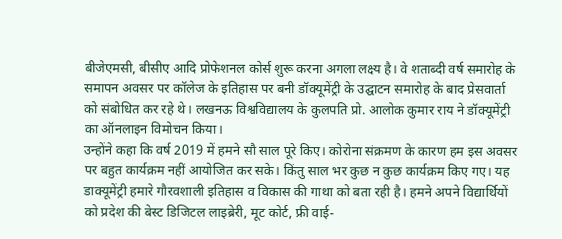बीजेएमसी, बीसीए आदि प्रोफेशनल कोर्स शुरू करना अगला लक्ष्य है। वे शताब्दी वर्ष समारोह के समापन अवसर पर कॉलेज के इतिहास पर बनी डॉक्यूमेंट्री के उद्घाटन समारोह के बाद प्रेसवार्ता को संबोधित कर रहे थे। लखनऊ विश्वविद्यालय के कुलपति प्रो. आलोक कुमार राय ने डॉक्यूमेंट्री का ऑनलाइन विमोचन किया।
उन्होंने कहा कि वर्ष 2019 में हमने सौ साल पूरे किए। कोरोना संक्रमण के कारण हम इस अवसर पर बहुत कार्यक्रम नहीं आयोजित कर सके। किंतु साल भर कुछ न कुछ कार्यक्रम किए गए। यह डाक्यूमेंट्री हमारे गौरवशाली इतिहास व विकास की गाथा को बता रही है। हमने अपने विद्यार्थियों को प्रदेश की बेस्ट डिजिटल लाइब्रेरी, मूट कोर्ट, फ्री वाई-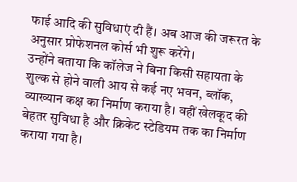फाई आदि की सुविधाएं दी हैं। अब आज की जरूरत के अनुसार प्रोफेशनल कोर्स भी शुरू करेंगे।
उन्होंने बताया कि कॉलेज ने बिना किसी सहायता के शुल्क से होने वाली आय से कई नए भवन, ब्लॉक, व्याख्यान कक्ष का निर्माण कराया है। वहीं खेलकूद की बेहतर सुविधा है और क्रिकेट स्टेडियम तक का निर्माण कराया गया है।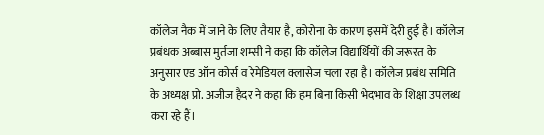कॉलेज नैक में जाने के लिए तैयार है, कोरोना के कारण इसमें देरी हुई है। कॉलेज प्रबंधक अब्बास मुर्तजा शम्सी ने कहा कि कॉलेज विद्यार्थियों की जरूरत के अनुसार एड ऑन कोर्स व रेमेडियल क्लासेज चला रहा है। कॉलेज प्रबंध समिति के अध्यक्ष प्रो. अजीज हैदर ने कहा कि हम बिना किसी भेदभाव के शिक्षा उपलब्ध करा रहे हैं।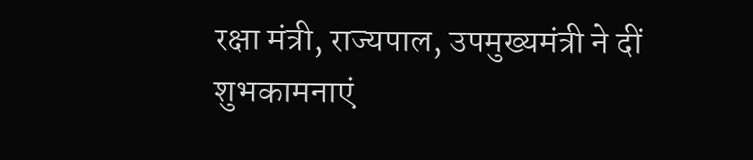रक्षा मंत्री, राज्यपाल, उपमुख्यमंत्री ने दीं शुभकामनाएं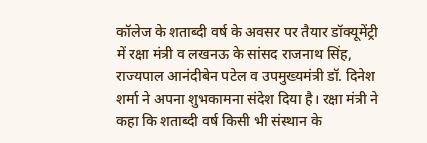कॉलेज के शताब्दी वर्ष के अवसर पर तैयार डॉक्यूमेंट्री में रक्षा मंत्री व लखनऊ के सांसद राजनाथ सिंह, राज्यपाल आनंदीबेन पटेल व उपमुख्यमंत्री डॉ. दिनेश शर्मा ने अपना शुभकामना संदेश दिया है। रक्षा मंत्री ने कहा कि शताब्दी वर्ष किसी भी संस्थान के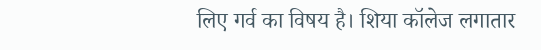लिए गर्व का विषय है। शिया कॉलेज लगातार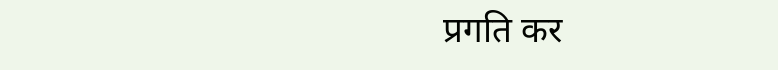प्रगति कर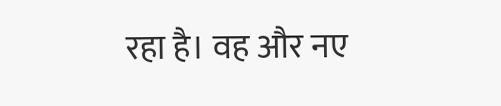रहा है। वह और नए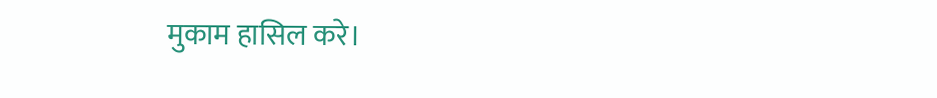मुकाम हासिल करे।